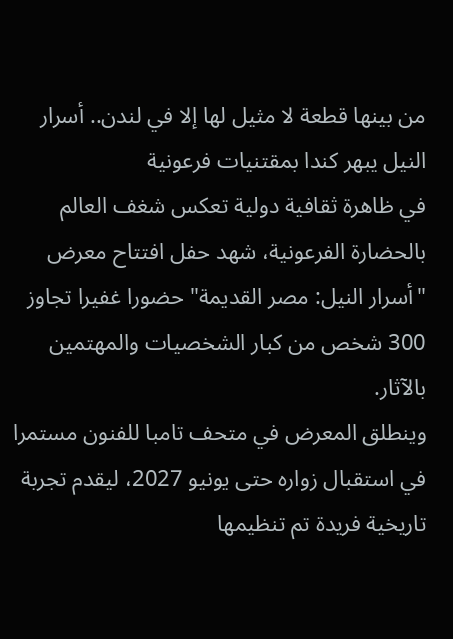من بينها قطعة لا مثيل لها إلا في لندن.. أسرار النيل يبهر كندا بمقتنيات فرعونية
في ظاهرة ثقافية دولية تعكس شغف العالم بالحضارة الفرعونية، شهد حفل افتتاح معرض "أسرار النيل: مصر القديمة" حضورا غفيرا تجاوز 300 شخص من كبار الشخصيات والمهتمين بالآثار.
وينطلق المعرض في متحف تامبا للفنون مستمرا في استقبال زواره حتى يونيو 2027، ليقدم تجربة تاريخية فريدة تم تنظيمها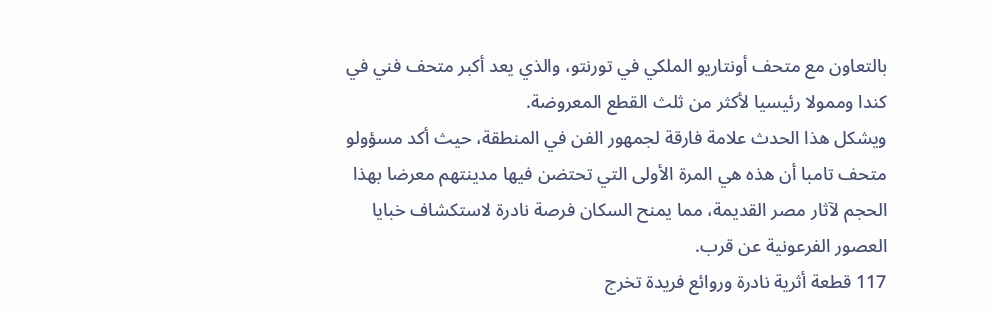بالتعاون مع متحف أونتاريو الملكي في تورنتو، والذي يعد أكبر متحف فني في كندا وممولا رئيسيا لأكثر من ثلث القطع المعروضة.
ويشكل هذا الحدث علامة فارقة لجمهور الفن في المنطقة، حيث أكد مسؤولو متحف تامبا أن هذه هي المرة الأولى التي تحتضن فيها مدينتهم معرضا بهذا الحجم لآثار مصر القديمة، مما يمنح السكان فرصة نادرة لاستكشاف خبايا العصور الفرعونية عن قرب.
117 قطعة أثرية نادرة وروائع فريدة تخرج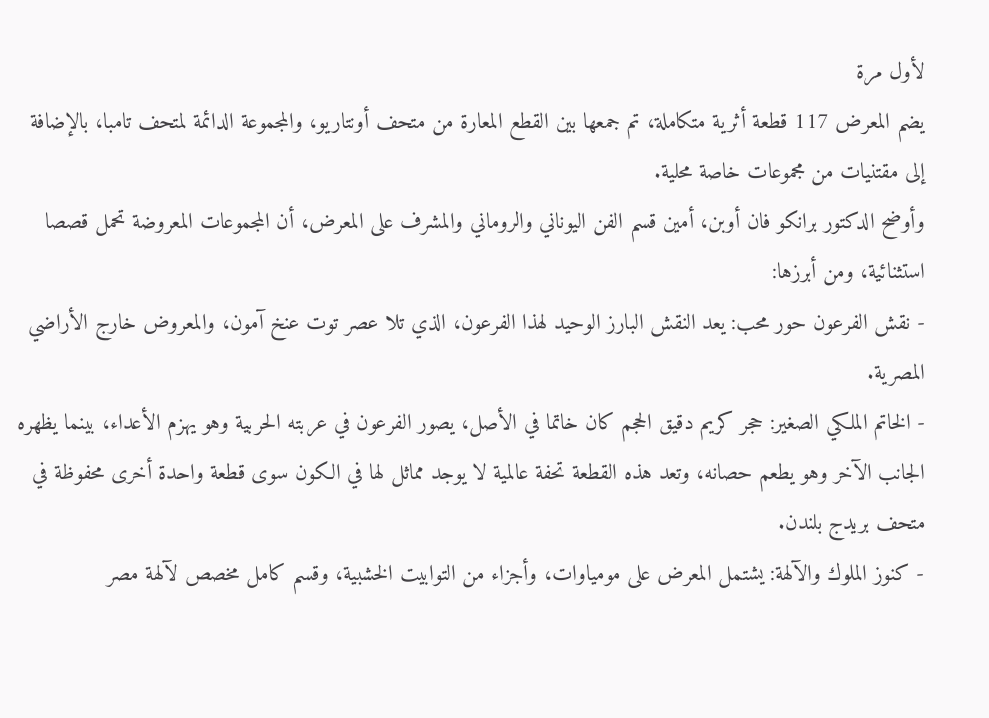لأول مرة
يضم المعرض 117 قطعة أثرية متكاملة، تم جمعها بين القطع المعارة من متحف أونتاريو، والمجموعة الدائمة لمتحف تامبا، بالإضافة إلى مقتنيات من مجموعات خاصة محلية.
وأوضح الدكتور برانكو فان أوبن، أمين قسم الفن اليوناني والروماني والمشرف على المعرض، أن المجموعات المعروضة تحمل قصصا استثنائية، ومن أبرزها:
- نقش الفرعون حور محب: يعد النقش البارز الوحيد لهذا الفرعون، الذي تلا عصر توت عنخ آمون، والمعروض خارج الأراضي المصرية.
- الخاتم الملكي الصغير: حجر كريم دقيق الحجم كان خاتما في الأصل، يصور الفرعون في عربته الحربية وهو يهزم الأعداء، بينما يظهره الجانب الآخر وهو يطعم حصانه، وتعد هذه القطعة تحفة عالمية لا يوجد مماثل لها في الكون سوى قطعة واحدة أخرى محفوظة في متحف بريدج بلندن.
- كنوز الملوك والآلهة: يشتمل المعرض على مومياوات، وأجزاء من التوابيت الخشبية، وقسم كامل مخصص لآلهة مصر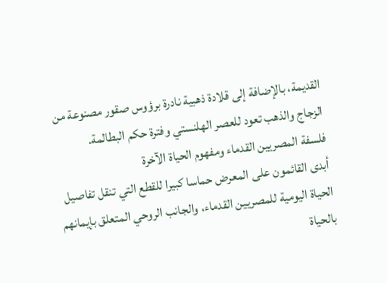القديمة، بالإضافة إلى قلادة ذهبية نادرة برؤوس صقور مصنوعة من الزجاج والذهب تعود للعصر الهلنستي وفترة حكم البطالمة.
فلسفة المصريين القدماء ومفهوم الحياة الآخرة
أبدى القائمون على المعرض حماسا كبيرا للقطع التي تنقل تفاصيل الحياة اليومية للمصريين القدماء، والجانب الروحي المتعلق بإيمانهم بالحياة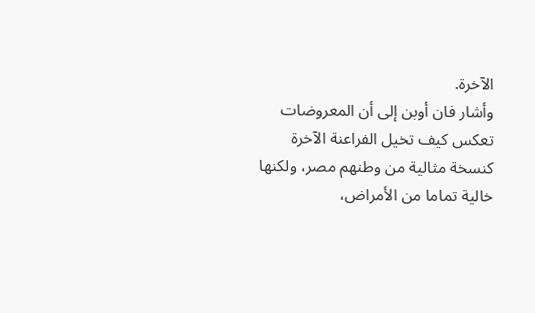الآخرة.
وأشار فان أوبن إلى أن المعروضات تعكس كيف تخيل الفراعنة الآخرة كنسخة مثالية من وطنهم مصر، ولكنها خالية تماما من الأمراض،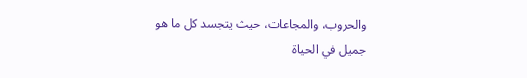والحروب، والمجاعات، حيث يتجسد كل ما هو جميل في الحياة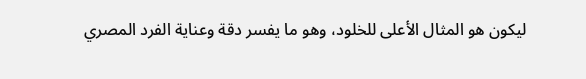ليكون هو المثال الأعلى للخلود، وهو ما يفسر دقة وعناية الفرد المصري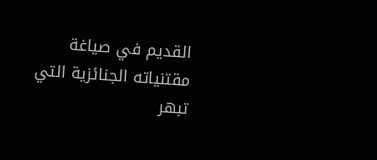القديم في صياغة مقتنياته الجنائزية التي تبهر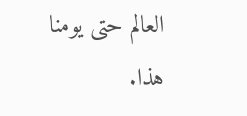العالم حتى يومنا هذا.